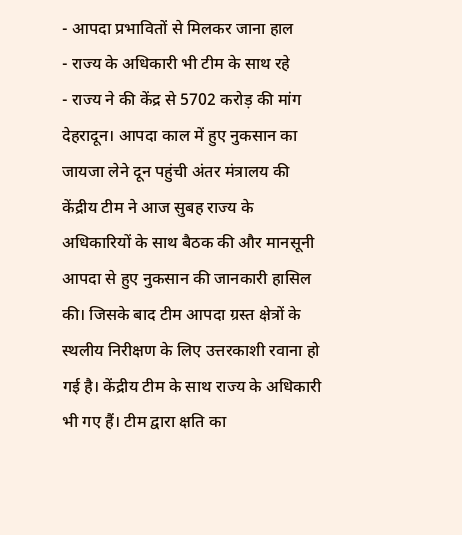- आपदा प्रभावितों से मिलकर जाना हाल
- राज्य के अधिकारी भी टीम के साथ रहे
- राज्य ने की केंद्र से 5702 करोड़ की मांग
देहरादून। आपदा काल में हुए नुकसान का जायजा लेने दून पहुंची अंतर मंत्रालय की केंद्रीय टीम ने आज सुबह राज्य के अधिकारियों के साथ बैठक की और मानसूनी आपदा से हुए नुकसान की जानकारी हासिल की। जिसके बाद टीम आपदा ग्रस्त क्षेत्रों के स्थलीय निरीक्षण के लिए उत्तरकाशी रवाना हो गई है। केंद्रीय टीम के साथ राज्य के अधिकारी भी गए हैं। टीम द्वारा क्षति का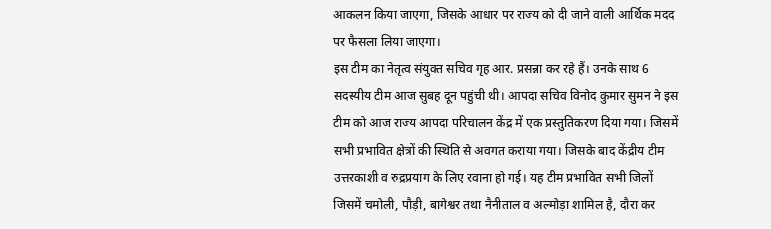आकलन किया जाएगा, जिसके आधार पर राज्य को दी जाने वाली आर्थिक मदद पर फैसला लिया जाएगा।
इस टीम का नेतृत्व संयुक्त सचिव गृह आर. प्रसन्ना कर रहे हैं। उनके साथ 6 सदस्यीय टीम आज सुबह दून पहुंची थी। आपदा सचिव विनोद कुमार सुमन ने इस टीम को आज राज्य आपदा परिचालन केंद्र में एक प्रस्तुतिकरण दिया गया। जिसमें सभी प्रभावित क्षेत्रों की स्थिति से अवगत कराया गया। जिसके बाद केंद्रीय टीम उत्तरकाशी व रुद्रप्रयाग के लिए रवाना हो गई। यह टीम प्रभावित सभी जिलों जिसमें चमोली, पौड़ी, बागेश्वर तथा नैनीताल व अल्मोड़ा शामिल है, दौरा कर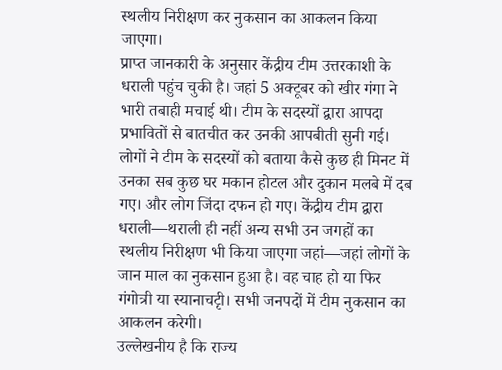स्थलीय निरीक्षण कर नुकसान का आकलन किया जाएगा।
प्राप्त जानकारी के अनुसार केंद्रीय टीम उत्तरकाशी के धराली पहुंच चुकी है। जहां 5 अक्टूबर को खीर गंगा ने भारी तबाही मचाई थी। टीम के सदस्यों द्वारा आपदा प्रभावितों से बातचीत कर उनकी आपबीती सुनी गई। लोगों ने टीम के सदस्यों को बताया कैसे कुछ ही मिनट में उनका सब कुछ घर मकान होटल और दुकान मलबे में दब गए। और लोग जिंदा दफन हो गए। केंद्रीय टीम द्वारा धराली—थराली ही नहीं अन्य सभी उन जगहों का स्थलीय निरीक्षण भी किया जाएगा जहां—जहां लोगों के जान माल का नुकसान हुआ है। वह चाह हो या फिर गंगोत्री या स्यानाचटृी। सभी जनपदों में टीम नुकसान का आकलन करेगी।
उल्लेखनीय है कि राज्य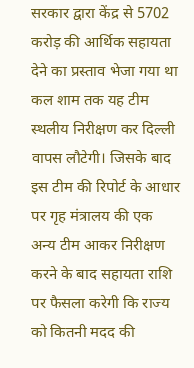सरकार द्वारा केंद्र से 5702 करोड़ की आर्थिक सहायता देने का प्रस्ताव भेजा गया था कल शाम तक यह टीम स्थलीय निरीक्षण कर दिल्ली वापस लौटेगी। जिसके बाद इस टीम की रिपोर्ट के आधार पर गृह मंत्रालय की एक अन्य टीम आकर निरीक्षण करने के बाद सहायता राशि पर फैसला करेगी कि राज्य को कितनी मदद की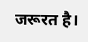जरूरत है।